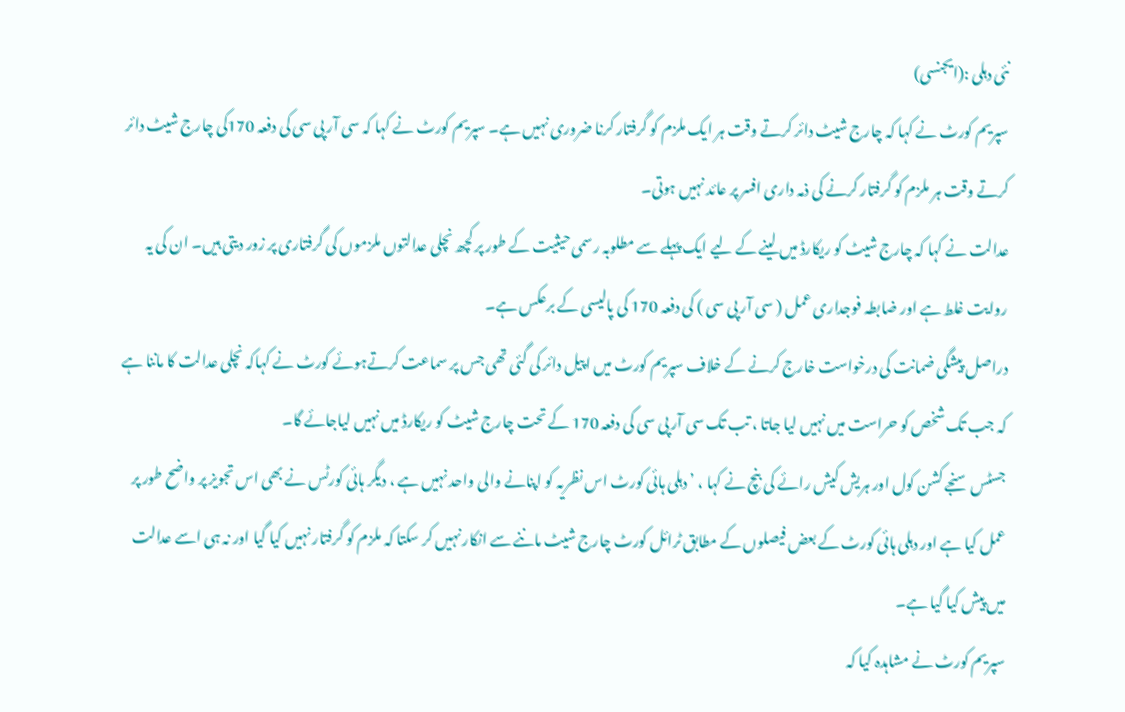نئی دہلی :(ایجنسی)
سپریم کورٹ نے کہا کہ چارج شیٹ دائر کرتے وقت ہر ایک ملزم کو گرفتار کرنا ضروری نہیں ہے۔ سپریم کورٹ نے کہا کہ سی آر پی سی کی دفعہ 170کی چارج شیٹ دائر کرتے وقت ہر ملزم کو گرفتار کرنے کی ذمہ داری افسر پر عائد نہیں ہوتی۔
عدالت نے کہا کہ چارج شیٹ کو ریکارڈ میں لینے کے لیے ایک پہلے سے مطلوبہ رسمی حیثیت کے طور پر کچھ نچلی عدالتوں ملزموں کی گرفتاری پر زور دیتی ہیں۔ ان کی یہ روایت غلط ہے اور ضابطہ فوجداری عمل ( سی آر پی سی ) کی دفعہ 170 کی پالیسی کے برعکس ہے۔
دراصل پیشگی ضمانت کی درخواست خارج کرنے کے خلاف سپریم کورٹ میں اپیل دائر کی گئی تھی جس پر سماعت کرتےہوئے کورٹ نے کہاکہ نچلی عدالت کا ماننا ہے کہ جب تک شخص کو حراست میں نہیں لیا جاتا ، تب تک سی آر پی سی کی دفعہ 170 کے تحت چارج شیٹ کو ریکارڈ میں نہیں لیاجائے گا۔
جسٹس سنجے کشن کول اور ہریش کیش رائے کی بنچ نے کہا ، ’دہلی ہائی کورٹ اس نظریہ کو اپنانے والی واحد نہیں ہے ، دیگر ہائی کورٹس نے بھی اس تجویز پر واضح طور پر عمل کیا ہے اور دہلی ہائی کورٹ کے بعض فیصلوں کے مطابق ٹرائل کورٹ چارج شیٹ ماننے سے انکار نہیں کر سکتا کہ ملزم کو گرفتار نہیں کیا گیا اور نہ ہی اسے عدالت میں پیش کیا گیا ہے۔
سپریم کورٹ نے مشاہدہ کیا کہ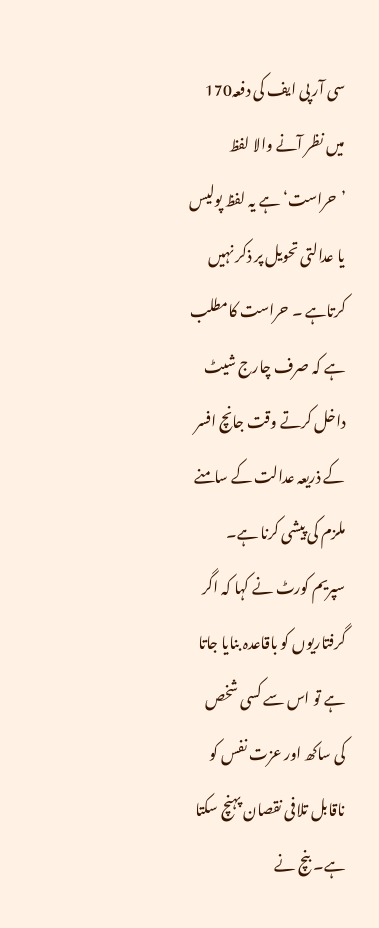سی آر پی ایف کی دفعہ170 میں نظر آنے والا لفظ ’حراست‘ ہے یہ لفظ پولیس یا عدالتی تحویل پر ذکر نہیں کرتاہے ۔ حراست کامطلب ہے کہ صرف چارج شیٹ داخل کرتے وقت جانچ افسر کے ذریعہ عدالت کے سامنے ملزم کی پیشی کرنا ہے۔
سپریم کورٹ نے کہا کہ اگر گرفتاریوں کو باقاعدہ بنایا جاتا ہے تو اس سے کسی شخص کی ساکھ اور عزت نفس کو ناقابل تلافی نقصان پہنچ سکتا ہے۔ بنچ نے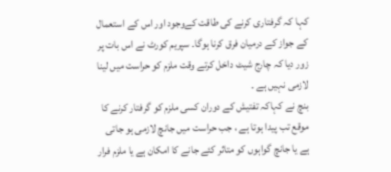کہا کہ گرفتاری کرنے کی طاقت کےوجود اور اس کے استعمال کے جواز کے درمیان فرق کرنا ہوگا۔ سپریم کورٹ نے اس بات پر زور دیا کہ چارج شیٹ داخل کرتے وقت ملزم کو حراست میں لینا لازمی نہیں ہے ۔
بنچ نے کہاکہ تفتیش کے دوران کسی ملزم کو گرفتار کرنے کا موقع تب پیدا ہوتا ہے ، جب حراست میں جانچ لازمی ہو جاتی ہے یا جانچ گواہوں کو متاثر کئے جانے کا امکان ہے یا ملزم فرار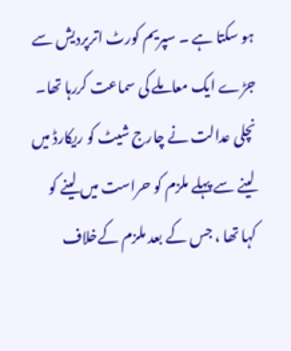ہو سکتا ہے ۔ سپریم کورٹ اترپردیش سے جڑے ایک معاملے کی سماعت کررہا تھا۔ نچلی عدالت نے چارج شیٹ کو ریکارڈ میں لینے سے پہلے ملزم کو حراست میں لینے کو کہا تھا ، جس کے بعد ملزم کےخلاف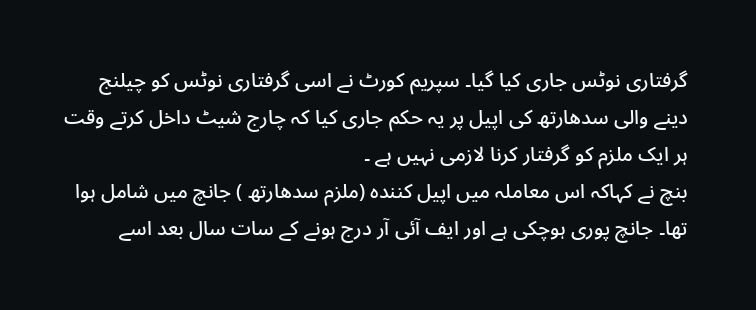گرفتاری نوٹس جاری کیا گیا۔ سپریم کورٹ نے اسی گرفتاری نوٹس کو چیلنج دینے والی سدھارتھ کی اپیل پر یہ حکم جاری کیا کہ چارج شیٹ داخل کرتے وقت ہر ایک ملزم کو گرفتار کرنا لازمی نہیں ہے ۔
بنچ نے کہاکہ اس معاملہ میں اپیل کنندہ (ملزم سدھارتھ ) جانچ میں شامل ہوا تھا۔ جانچ پوری ہوچکی ہے اور ایف آئی آر درج ہونے کے سات سال بعد اسے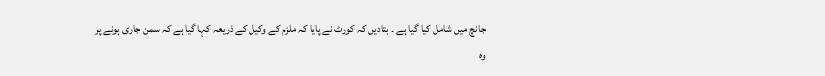جانچ میں شامل کیا گیا ہے ۔ بتادیں کہ کورٹ نے پایا کہ ملزم کے وکیل کے ذریعہ کہا گیا ہے کہ سمن جاری ہونے پر وہ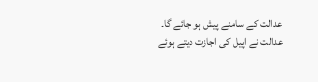عدالت کے سامنے پیش ہو جائے گا۔ عدالت نے اپیل کی اجازت دیتے ہوئے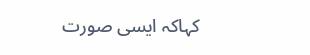کہاکہ ایسی صورت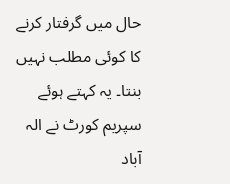حال میں گرفتار کرنے کا کوئی مطلب نہیں بنتا۔ یہ کہتے ہوئے سپریم کورٹ نے الہ آباد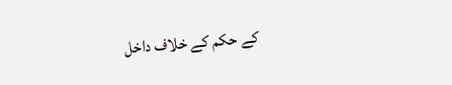کے حکم کے خلاف داخل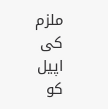ملزم کی اپیل کو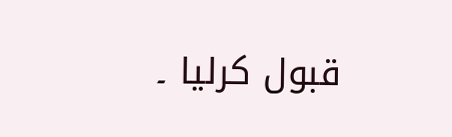قبول کرلیا ۔